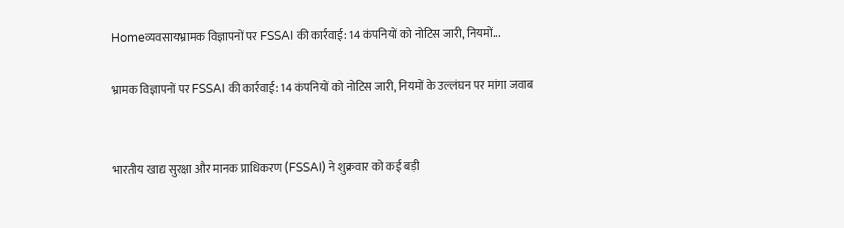Homeव्यवसायभ्रामक विज्ञापनों पर FSSAI की कार्रवाई: 14 कंपनियों को नोटिस जारी, नियमों...

भ्रामक विज्ञापनों पर FSSAI की कार्रवाई: 14 कंपनियों को नोटिस जारी, नियमों के उल्लंघन पर मांगा जवाब


भारतीय खाद्य सुरक्षा और मानक प्राधिकरण (FSSAI) ने शुक्रवार को कई बड़ी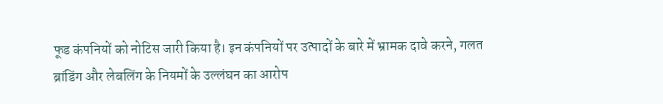फूड कंपनियों को नोटिस जारी किया है। इन कंपनियों पर उत्पादों के बारे में भ्रामक दावे करने, गलत ब्रांडिंग और लेबलिंग के नियमों के उल्लंघन का आरोप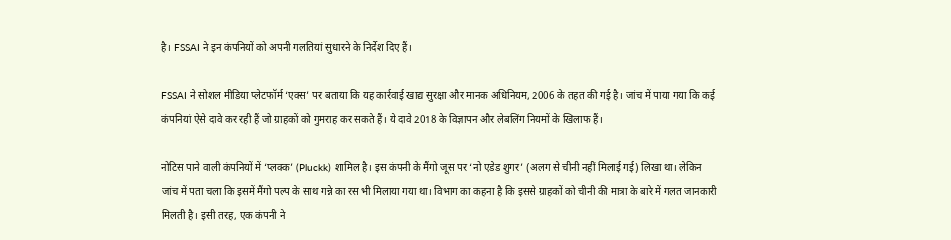है। FSSAI ने इन कंपनियों को अपनी गलतियां सुधारने के निर्देश दिए हैं।

FSSAI ने सोशल मीडिया प्लेटफॉर्म ‘एक्स’ पर बताया कि यह कार्रवाई खाद्य सुरक्षा और मानक अधिनियम, 2006 के तहत की गई है। जांच में पाया गया कि कई कंपनियां ऐसे दावे कर रही हैं जो ग्राहकों को गुमराह कर सकते हैं। ये दावे 2018 के विज्ञापन और लेबलिंग नियमों के खिलाफ हैं।

नोटिस पाने वाली कंपनियों में ‘प्लक्क’ (Pluckk) शामिल है। इस कंपनी के मैंगो जूस पर ‘नो एडेड शुगर’ (अलग से चीनी नहीं मिलाई गई) लिखा था। लेकिन जांच में पता चला कि इसमें मैंगो पल्प के साथ गन्ने का रस भी मिलाया गया था। विभाग का कहना है कि इससे ग्राहकों को चीनी की मात्रा के बारे में गलत जानकारी मिलती है। इसी तरह, एक कंपनी ने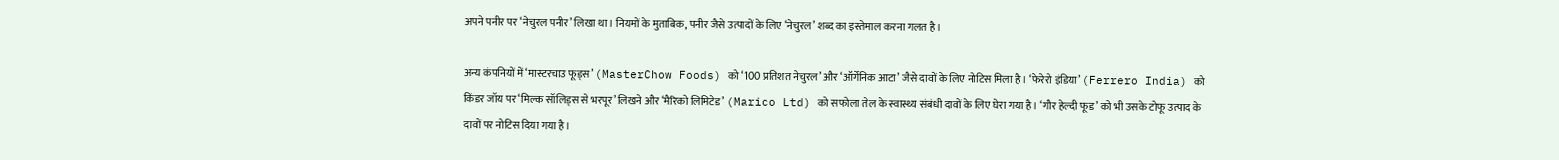अपने पनीर पर ‘नेचुरल पनीर’ लिखा था। नियमों के मुताबिक, पनीर जैसे उत्पादों के लिए ‘नेचुरल’ शब्द का इस्तेमाल करना गलत है।

अन्य कंपनियों में ‘मास्टरचाउ फूड्स’ (MasterChow Foods) को ‘100 प्रतिशत नेचुरल’ और ‘ऑर्गेनिक आटा’ जैसे दावों के लिए नोटिस मिला है। ‘फेरेरो इंडिया’ (Ferrero India) को किंडर जॉय पर ‘मिल्क सॉलिड्स से भरपूर’ लिखने और ‘मैरिको लिमिटेड’ (Marico Ltd) को सफोला तेल के स्वास्थ्य संबंधी दावों के लिए घेरा गया है। ‘गौर हेल्दी फूड’ को भी उसके टोफू उत्पाद के दावों पर नोटिस दिया गया है।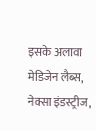इसके अलावा मेडिजेन लैब्स, नेक्सा इंडस्ट्रीज,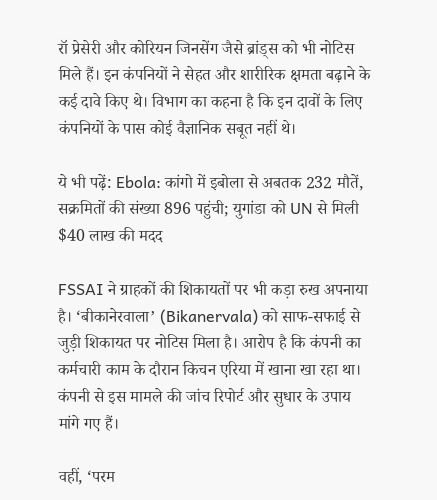रॉ प्रेसेरी और कोरियन जिनसेंग जैसे ब्रांड्स को भी नोटिस मिले हैं। इन कंपनियों ने सेहत और शारीरिक क्षमता बढ़ाने के कई दावे किए थे। विभाग का कहना है कि इन दावों के लिए कंपनियों के पास कोई वैज्ञानिक सबूत नहीं थे।

ये भी पढ़ें: Ebola: कांगो में इबोला से अबतक 232 मौतें, सक्रमितों की संख्या 896 पहुंची; युगांडा को UN से मिली $40 लाख की मदद

FSSAI ने ग्राहकों की शिकायतों पर भी कड़ा रुख अपनाया है। ‘बीकानेरवाला’ (Bikanervala) को साफ-सफाई से जुड़ी शिकायत पर नोटिस मिला है। आरोप है कि कंपनी का कर्मचारी काम के दौरान किचन एरिया में खाना खा रहा था। कंपनी से इस मामले की जांच रिपोर्ट और सुधार के उपाय मांगे गए हैं।

वहीं, ‘परम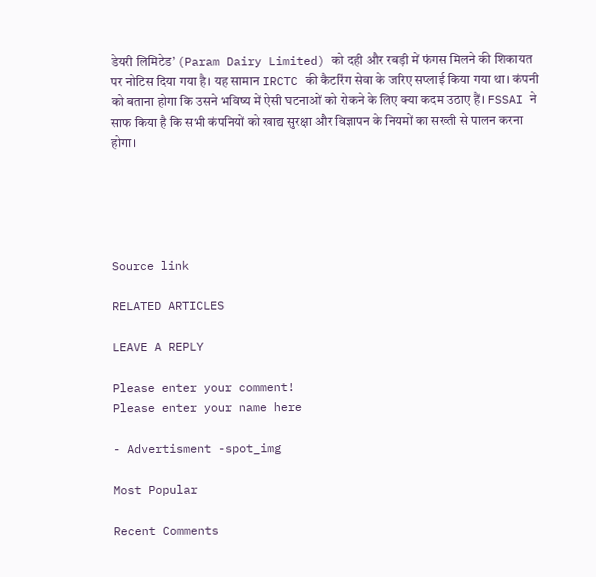डेयरी लिमिटेड’ (Param Dairy Limited) को दही और रबड़ी में फंगस मिलने की शिकायत पर नोटिस दिया गया है। यह सामान IRCTC की कैटरिंग सेवा के जरिए सप्लाई किया गया था। कंपनी को बताना होगा कि उसने भविष्य में ऐसी घटनाओं को रोकने के लिए क्या कदम उठाए हैं। FSSAI ने साफ किया है कि सभी कंपनियों को खाद्य सुरक्षा और विज्ञापन के नियमों का सख्ती से पालन करना होगा।





Source link

RELATED ARTICLES

LEAVE A REPLY

Please enter your comment!
Please enter your name here

- Advertisment -spot_img

Most Popular

Recent Comments